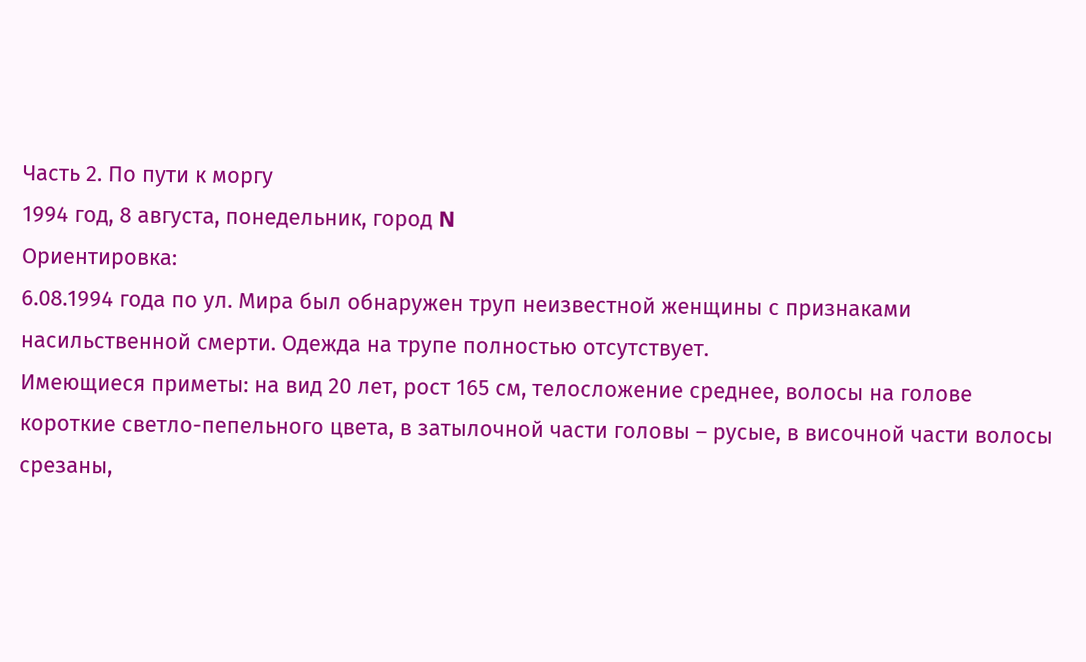Часть 2. По пути к моргу
1994 год, 8 августа, понедельник, город N
Ориентировка:
6.08.1994 года по ул. Мира был обнаружен труп неизвестной женщины с признаками насильственной смерти. Одежда на трупе полностью отсутствует.
Имеющиеся приметы: на вид 20 лет, рост 165 см, телосложение среднее, волосы на голове короткие светло-пепельного цвета, в затылочной части головы – русые, в височной части волосы срезаны,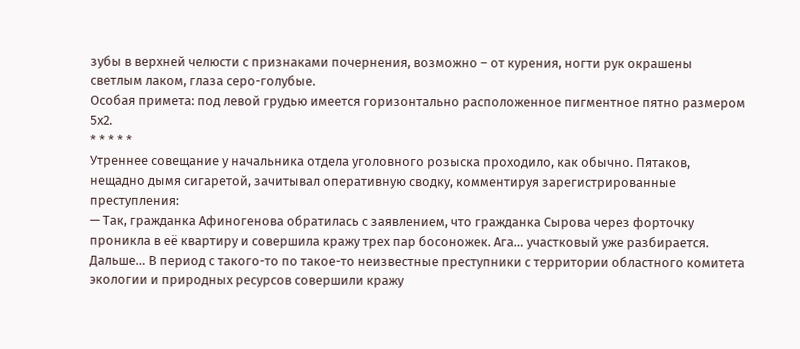зубы в верхней челюсти с признаками почернения, возможно – от курения, ногти рук окрашены светлым лаком, глаза серо-голубые.
Особая примета: под левой грудью имеется горизонтально расположенное пигментное пятно размером 5х2.
* * * * *
Утреннее совещание у начальника отдела уголовного розыска проходило, как обычно. Пятаков, нещадно дымя сигаретой, зачитывал оперативную сводку, комментируя зарегистрированные преступления:
— Так, гражданка Афиногенова обратилась с заявлением, что гражданка Сырова через форточку проникла в её квартиру и совершила кражу трех пар босоножек. Ага… участковый уже разбирается. Дальше… В период с такого-то по такое-то неизвестные преступники с территории областного комитета экологии и природных ресурсов совершили кражу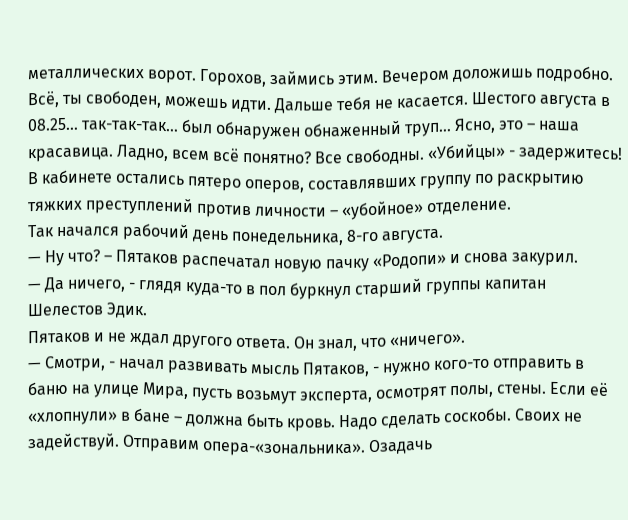металлических ворот. Горохов, займись этим. Вечером доложишь подробно. Всё, ты свободен, можешь идти. Дальше тебя не касается. Шестого августа в 08.25… так-так-так… был обнаружен обнаженный труп… Ясно, это – наша красавица. Ладно, всем всё понятно? Все свободны. «Убийцы» - задержитесь!
В кабинете остались пятеро оперов, составлявших группу по раскрытию тяжких преступлений против личности – «убойное» отделение.
Так начался рабочий день понедельника, 8-го августа.
— Ну что? – Пятаков распечатал новую пачку «Родопи» и снова закурил.
— Да ничего, - глядя куда-то в пол буркнул старший группы капитан Шелестов Эдик.
Пятаков и не ждал другого ответа. Он знал, что «ничего».
— Смотри, - начал развивать мысль Пятаков, - нужно кого-то отправить в баню на улице Мира, пусть возьмут эксперта, осмотрят полы, стены. Если её «хлопнули» в бане – должна быть кровь. Надо сделать соскобы. Своих не задействуй. Отправим опера-«зональника». Озадачь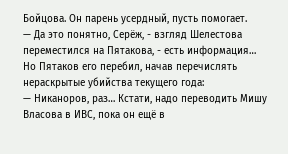Бойцова. Он парень усердный, пусть помогает.
— Да это понятно, Серёж, - взгляд Шелестова переместился на Пятакова, - есть информация…
Но Пятаков его перебил, начав перечислять нераскрытые убийства текущего года:
— Никаноров, раз… Кстати, надо переводить Мишу Власова в ИВС, пока он ещё в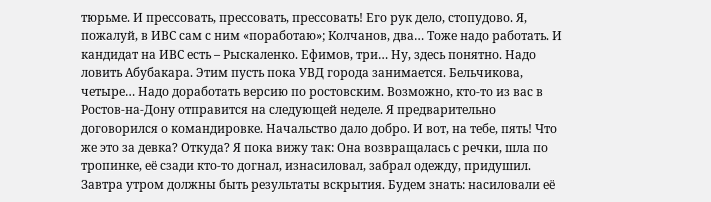тюрьме. И прессовать, прессовать, прессовать! Его рук дело, стопудово. Я, пожалуй, в ИВС сам с ним «поработаю»; Колчанов, два… Тоже надо работать. И кандидат на ИВС есть – Рыскаленко. Ефимов, три… Ну, здесь понятно. Надо ловить Абубакара. Этим пусть пока УВД города занимается. Бельчикова, четыре… Надо доработать версию по ростовским. Возможно, кто-то из вас в Ростов-на-Дону отправится на следующей неделе. Я предварительно договорился о командировке. Начальство дало добро. И вот, на тебе, пять! Что же это за девка? Откуда? Я пока вижу так: Она возвращалась с речки, шла по тропинке, её сзади кто-то догнал, изнасиловал, забрал одежду, придушил. Завтра утром должны быть результаты вскрытия. Будем знать: насиловали её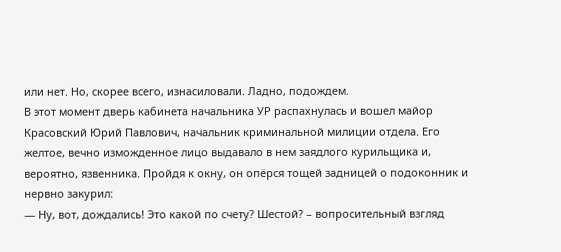или нет. Но, скорее всего, изнасиловали. Ладно, подождем.
В этот момент дверь кабинета начальника УР распахнулась и вошел майор Красовский Юрий Павлович, начальник криминальной милиции отдела. Его желтое, вечно изможденное лицо выдавало в нем заядлого курильщика и, вероятно, язвенника. Пройдя к окну, он опёрся тощей задницей о подоконник и нервно закурил:
— Ну, вот, дождались! Это какой по счету? Шестой? – вопросительный взгляд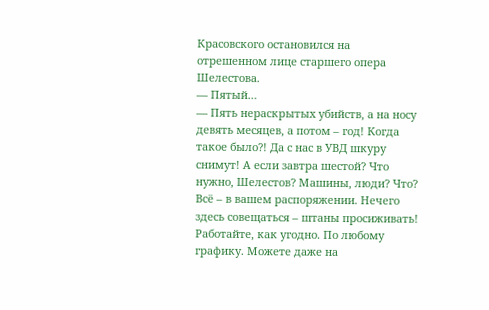Красовского остановился на отрешенном лице старшего опера Шелестова.
— Пятый…
— Пять нераскрытых убийств, а на носу девять месяцев, а потом – год! Когда такое было?! Да с нас в УВД шкуру снимут! А если завтра шестой? Что нужно, Шелестов? Машины, люди? Что? Всё – в вашем распоряжении. Нечего здесь совещаться – штаны просиживать! Работайте, как угодно. По любому графику. Можете даже на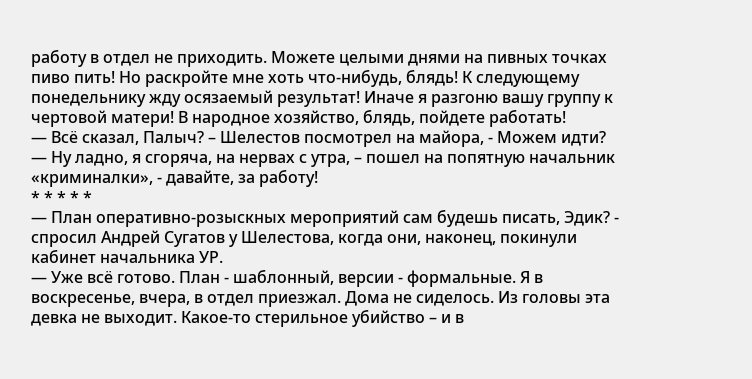работу в отдел не приходить. Можете целыми днями на пивных точках пиво пить! Но раскройте мне хоть что-нибудь, блядь! К следующему понедельнику жду осязаемый результат! Иначе я разгоню вашу группу к чертовой матери! В народное хозяйство, блядь, пойдете работать!
— Всё сказал, Палыч? – Шелестов посмотрел на майора, - Можем идти?
— Ну ладно, я сгоряча, на нервах с утра, – пошел на попятную начальник «криминалки», - давайте, за работу!
* * * * *
— План оперативно-розыскных мероприятий сам будешь писать, Эдик? - спросил Андрей Сугатов у Шелестова, когда они, наконец, покинули кабинет начальника УР.
— Уже всё готово. План - шаблонный, версии - формальные. Я в воскресенье, вчера, в отдел приезжал. Дома не сиделось. Из головы эта девка не выходит. Какое-то стерильное убийство – и в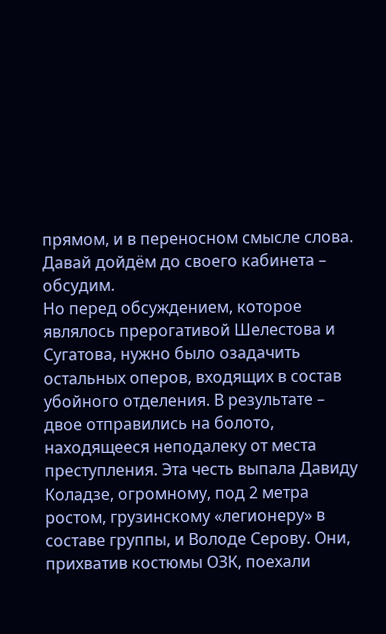прямом, и в переносном смысле слова. Давай дойдём до своего кабинета – обсудим.
Но перед обсуждением, которое являлось прерогативой Шелестова и Сугатова, нужно было озадачить остальных оперов, входящих в состав убойного отделения. В результате – двое отправились на болото, находящееся неподалеку от места преступления. Эта честь выпала Давиду Коладзе, огромному, под 2 метра ростом, грузинскому «легионеру» в составе группы, и Володе Серову. Они, прихватив костюмы ОЗК, поехали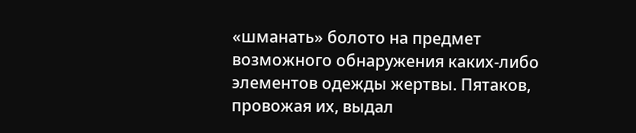«шманать» болото на предмет возможного обнаружения каких-либо элементов одежды жертвы. Пятаков, провожая их, выдал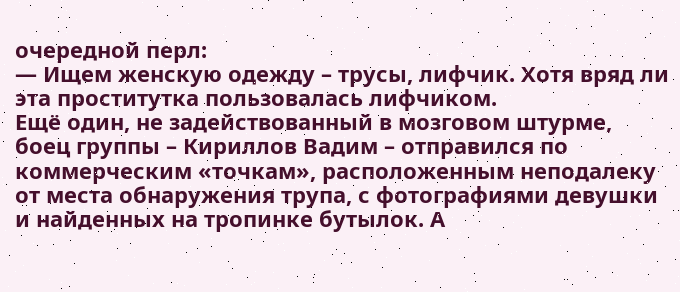очередной перл:
— Ищем женскую одежду – трусы, лифчик. Хотя вряд ли эта проститутка пользовалась лифчиком.
Ещё один, не задействованный в мозговом штурме, боец группы – Кириллов Вадим – отправился по коммерческим «точкам», расположенным неподалеку от места обнаружения трупа, с фотографиями девушки и найденных на тропинке бутылок. А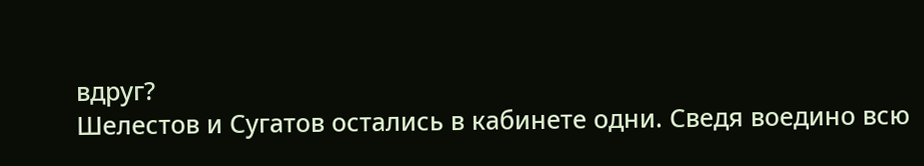вдруг?
Шелестов и Сугатов остались в кабинете одни. Сведя воедино всю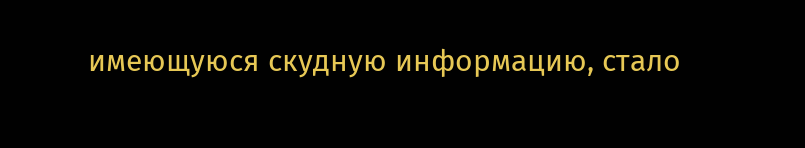имеющуюся скудную информацию, стало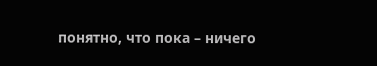понятно, что пока – ничего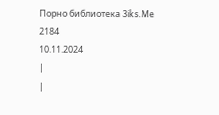Порно библиотека 3iks.Me
2184
10.11.2024
|
|